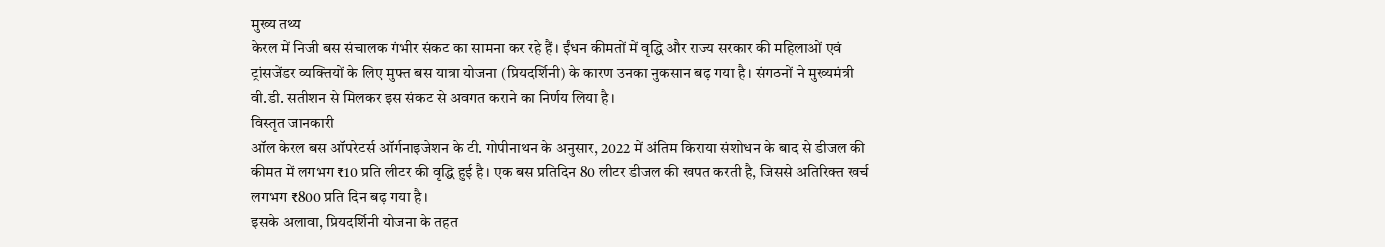मुख्य तथ्य
केरल में निजी बस संचालक गंभीर संकट का सामना कर रहे हैं। ईंधन कीमतों में वृद्धि और राज्य सरकार की महिलाओं एवं ट्रांसजेंडर व्यक्तियों के लिए मुफ्त बस यात्रा योजना (प्रियदर्शिनी) के कारण उनका नुकसान बढ़ गया है। संगठनों ने मुख्यमंत्री वी.डी. सतीशन से मिलकर इस संकट से अवगत कराने का निर्णय लिया है।
विस्तृत जानकारी
ऑल केरल बस ऑपरेटर्स ऑर्गनाइजेशन के टी. गोपीनाथन के अनुसार, 2022 में अंतिम किराया संशोधन के बाद से डीजल की कीमत में लगभग ₹10 प्रति लीटर की वृद्धि हुई है। एक बस प्रतिदिन 80 लीटर डीजल की खपत करती है, जिससे अतिरिक्त खर्च लगभग ₹800 प्रति दिन बढ़ गया है।
इसके अलावा, प्रियदर्शिनी योजना के तहत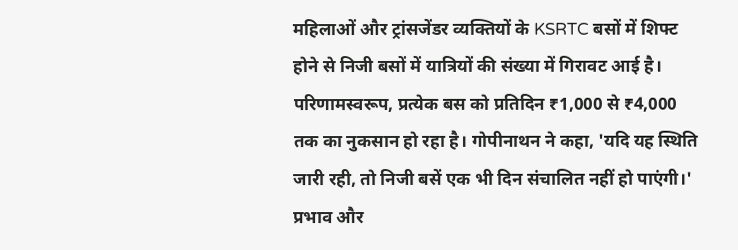महिलाओं और ट्रांसजेंडर व्यक्तियों के KSRTC बसों में शिफ्ट होने से निजी बसों में यात्रियों की संख्या में गिरावट आई है। परिणामस्वरूप, प्रत्येक बस को प्रतिदिन ₹1,000 से ₹4,000 तक का नुकसान हो रहा है। गोपीनाथन ने कहा, 'यदि यह स्थिति जारी रही, तो निजी बसें एक भी दिन संचालित नहीं हो पाएंगी।'
प्रभाव और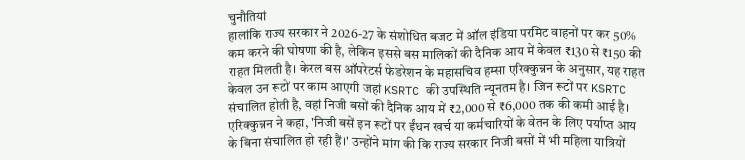चुनौतियां
हालांकि राज्य सरकार ने 2026-27 के संशोधित बजट में ऑल इंडिया परमिट वाहनों पर कर 50% कम करने की घोषणा की है, लेकिन इससे बस मालिकों की दैनिक आय में केवल ₹130 से ₹150 की राहत मिलती है। केरल बस ऑपरेटर्स फेडरेशन के महासचिव हम्सा एरिक्कुन्नन के अनुसार, यह राहत केवल उन रूटों पर काम आएगी जहां KSRTC की उपस्थिति न्यूनतम है। जिन रूटों पर KSRTC संचालित होती है, वहां निजी बसों की दैनिक आय में ₹2,000 से ₹6,000 तक की कमी आई है।
एरिक्कुन्नन ने कहा, 'निजी बसें इन रूटों पर ईंधन खर्च या कर्मचारियों के वेतन के लिए पर्याप्त आय के बिना संचालित हो रही हैं।' उन्होंने मांग की कि राज्य सरकार निजी बसों में भी महिला यात्रियों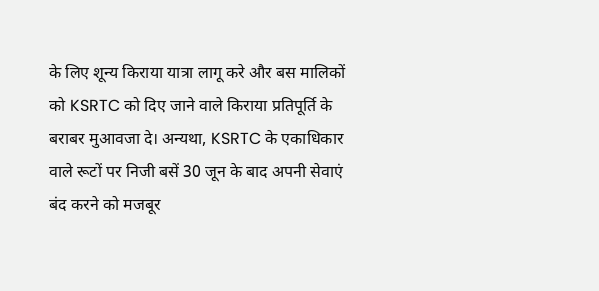के लिए शून्य किराया यात्रा लागू करे और बस मालिकों को KSRTC को दिए जाने वाले किराया प्रतिपूर्ति के बराबर मुआवजा दे। अन्यथा, KSRTC के एकाधिकार वाले रूटों पर निजी बसें 30 जून के बाद अपनी सेवाएं बंद करने को मजबूर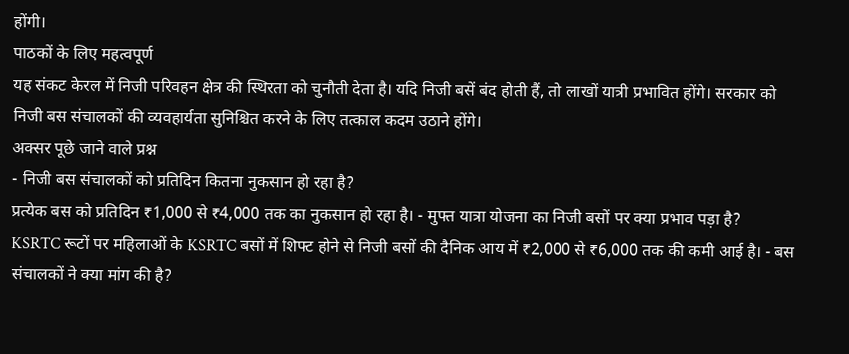होंगी।
पाठकों के लिए महत्वपूर्ण
यह संकट केरल में निजी परिवहन क्षेत्र की स्थिरता को चुनौती देता है। यदि निजी बसें बंद होती हैं, तो लाखों यात्री प्रभावित होंगे। सरकार को निजी बस संचालकों की व्यवहार्यता सुनिश्चित करने के लिए तत्काल कदम उठाने होंगे।
अक्सर पूछे जाने वाले प्रश्न
- निजी बस संचालकों को प्रतिदिन कितना नुकसान हो रहा है?
प्रत्येक बस को प्रतिदिन ₹1,000 से ₹4,000 तक का नुकसान हो रहा है। - मुफ्त यात्रा योजना का निजी बसों पर क्या प्रभाव पड़ा है?
KSRTC रूटों पर महिलाओं के KSRTC बसों में शिफ्ट होने से निजी बसों की दैनिक आय में ₹2,000 से ₹6,000 तक की कमी आई है। - बस संचालकों ने क्या मांग की है?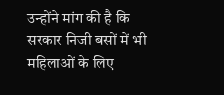उन्होंने मांग की है कि सरकार निजी बसों में भी महिलाओं के लिए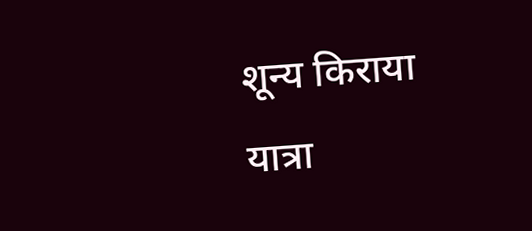शून्य किराया यात्रा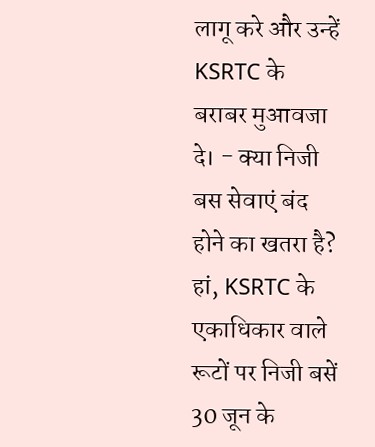लागू करे और उन्हें KSRTC के बराबर मुआवजा दे। - क्या निजी बस सेवाएं बंद होने का खतरा है?
हां, KSRTC के एकाधिकार वाले रूटों पर निजी बसें 30 जून के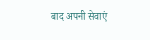बाद अपनी सेवाएं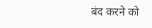बंद करने को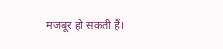मजबूर हो सकती हैं।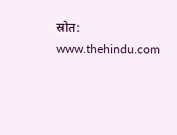स्रोत: www.thehindu.com